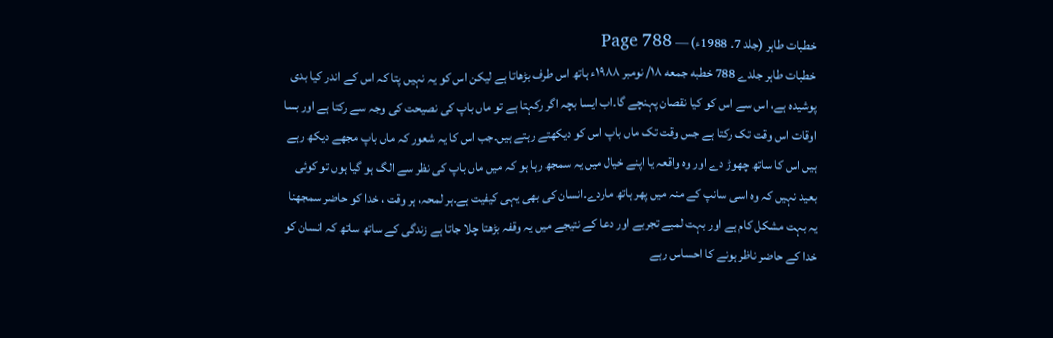خطبات طاہر (جلد 7۔ 1988ء) — Page 788
خطبات طاہر جلدے 788 خطبه جمعه ۱۸/ نومبر ۱۹۸۸ء ہاتھ اس طرف بڑھاتا ہے لیکن اس کو یہ نہیں پتا کہ اس کے اندر کیا بدی پوشیدہ ہے، اس سے اس کو کیا نقصان پہنچے گا۔اب ایسا بچہ اگر رکہتا ہے تو ماں باپ کی نصیحت کی وجہ سے رکتا ہے اور بسا اوقات اس وقت تک رکتا ہے جس وقت تک ماں باپ اس کو دیکھتے رہتے ہیں۔جب اس کا یہ شعور کہ ماں باپ مجھے دیکھ رہے ہیں اس کا ساتھ چھوڑ دے اور وہ واقعہ یا اپنے خیال میں یہ سمجھ رہا ہو کہ میں ماں باپ کی نظر سے الگ ہو گیا ہوں تو کوئی بعید نہیں کہ وہ اسی سانپ کے منہ میں پھر ہاتھ ماردے۔انسان کی بھی یہی کیفیت ہے۔ہر لمحہ، ہر وقت ، خدا کو حاضر سمجھنا یہ بہت مشکل کام ہے اور بہت لمبے تجربے اور دعا کے نتیجے میں یہ وقفہ بڑھتا چلا جاتا ہے زندگی کے ساتھ ساتھ کہ انسان کو خدا کے حاضر ناظر ہونے کا احساس رہے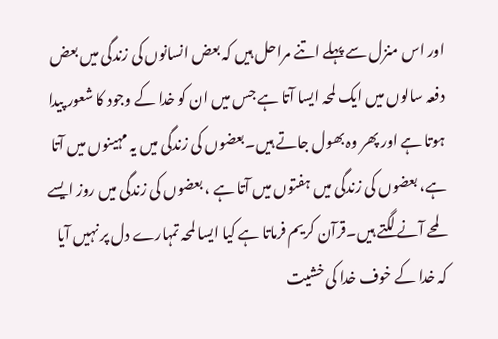اور اس منزل سے پہلے اتنے مراحل ہیں کہ بعض انسانوں کی زندگی میں بعض دفعہ سالوں میں ایک لمحہ ایسا آتا ہے جس میں ان کو خدا کے وجود کا شعور پیدا ہوتا ہے اور پھر وہ بھول جاتے ہیں۔بعضوں کی زندگی میں یہ مہینوں میں آتا ہے، بعضوں کی زندگی میں ہفتوں میں آتا ہے ، بعضوں کی زندگی میں روز ایسے لمحے آنے لگتے ہیں۔قرآن کریم فرماتا ہے کیا ایسا لمحہ تمہارے دل پر نہیں آیا کہ خدا کے خوف خدا کی خشیت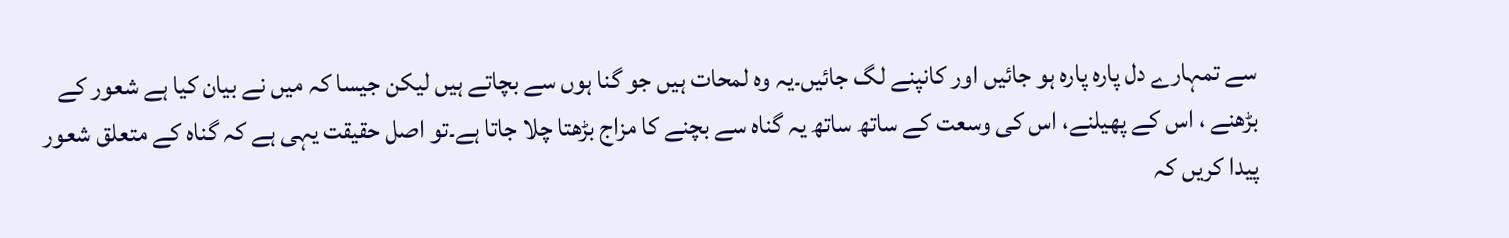سے تمہارے دل پارہ پارہ ہو جائیں اور کانپنے لگ جائیں۔یہ وہ لمحات ہیں جو گنا ہوں سے بچاتے ہیں لیکن جیسا کہ میں نے بیان کیا ہے شعور کے بڑھنے ، اس کے پھیلنے، اس کی وسعت کے ساتھ ساتھ یہ گناہ سے بچنے کا مزاج بڑھتا چلا جاتا ہے۔تو اصل حقیقت یہی ہے کہ گناہ کے متعلق شعور پیدا کریں کہ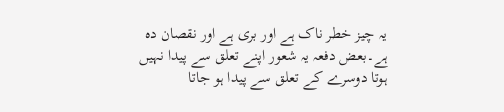یہ چیز خطر ناک ہے اور بری ہے اور نقصان دہ ہے۔بعض دفعہ یہ شعور اپنے تعلق سے پیدا نہیں ہوتا دوسرے کے تعلق سے پیدا ہو جاتا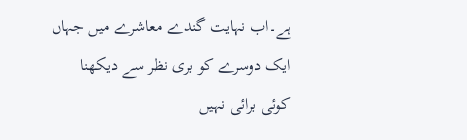ہے۔اب نہایت گندے معاشرے میں جہاں ایک دوسرے کو بری نظر سے دیکھنا کوئی برائی نہیں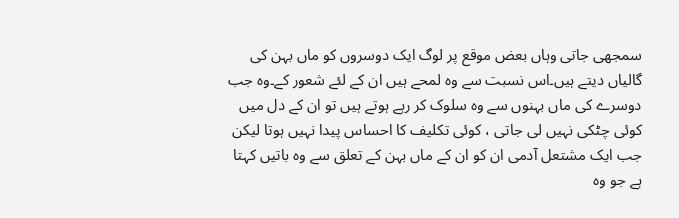سمجھی جاتی وہاں بعض موقع پر لوگ ایک دوسروں کو ماں بہن کی گالیاں دیتے ہیں۔اس نسبت سے وہ لمحے ہیں ان کے لئے شعور کے۔وہ جب دوسرے کی ماں بہنوں سے وہ سلوک کر رہے ہوتے ہیں تو ان کے دل میں کوئی چٹکی نہیں لی جاتی ، کوئی تکلیف کا احساس پیدا نہیں ہوتا لیکن جب ایک مشتعل آدمی ان کو ان کے ماں بہن کے تعلق سے وہ باتیں کہتا ہے جو وہ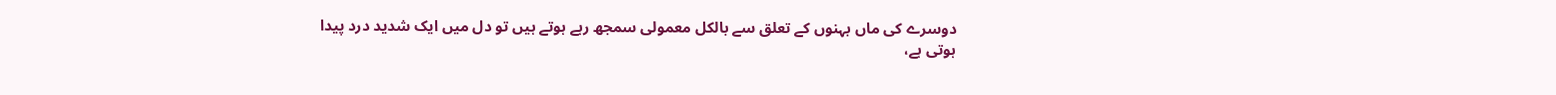دوسرے کی ماں بہنوں کے تعلق سے بالکل معمولی سمجھ رہے ہوتے ہیں تو دل میں ایک شدید درد پیدا ہوتی ہے،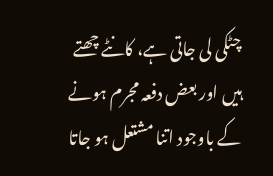چٹکی لی جاتی ہے، کانٹے چھتے ہیں اور بعض دفعہ مجرم ہونے کے باوجود اتنا مشتعل ہو جاتا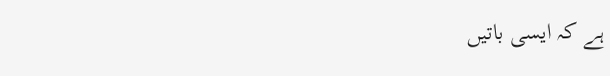ہے کہ ایسی باتیں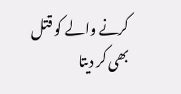کرنے والے کو قتل بھی کر دیتا